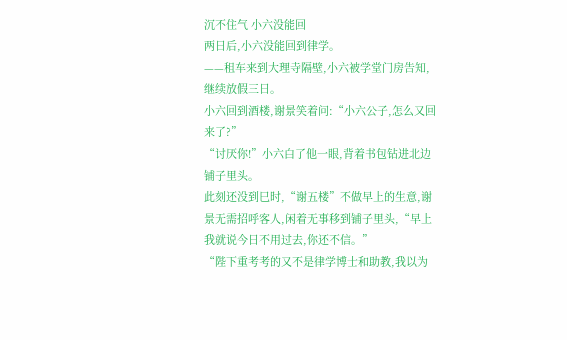沉不住气 小六没能回
两日后,小六没能回到律学。
——租车来到大理寺隔壁,小六被学堂门房告知,继续放假三日。
小六回到酒楼,谢景笑着问:“小六公子,怎么又回来了?”
“讨厌你!”小六白了他一眼,背着书包钻进北边铺子里头。
此刻还没到巳时,“谢五楼”不做早上的生意,谢景无需招呼客人,闲着无事移到铺子里头,“早上我就说今日不用过去,你还不信。”
“陛下重考考的又不是律学博士和助教,我以为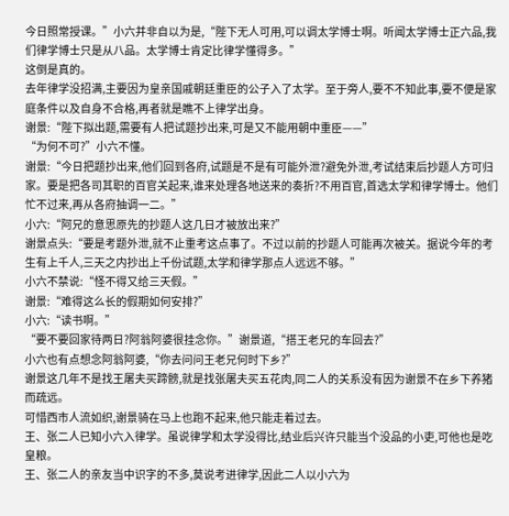今日照常授课。”小六并非自以为是,“陛下无人可用,可以调太学博士啊。听闻太学博士正六品,我们律学博士只是从八品。太学博士肯定比律学懂得多。”
这倒是真的。
去年律学没招满,主要因为皇亲国戚朝廷重臣的公子入了太学。至于旁人,要不不知此事,要不便是家庭条件以及自身不合格,再者就是瞧不上律学出身。
谢景:“陛下拟出题,需要有人把试题抄出来,可是又不能用朝中重臣——”
“为何不可?”小六不懂。
谢景:“今日把题抄出来,他们回到各府,试题是不是有可能外泄?避免外泄,考试结束后抄题人方可归家。要是把各司其职的百官关起来,谁来处理各地送来的奏折?不用百官,首选太学和律学博士。他们忙不过来,再从各府抽调一二。”
小六:“阿兄的意思原先的抄题人这几日才被放出来?”
谢景点头:“要是考题外泄,就不止重考这点事了。不过以前的抄题人可能再次被关。据说今年的考生有上千人,三天之内抄出上千份试题,太学和律学那点人远远不够。”
小六不禁说:“怪不得又给三天假。”
谢景:“难得这么长的假期如何安排?”
小六:“读书啊。”
“要不要回家待两日?阿翁阿婆很挂念你。”谢景道,“搭王老兄的车回去?”
小六也有点想念阿翁阿婆,“你去问问王老兄何时下乡?”
谢景这几年不是找王屠夫买蹄髈,就是找张屠夫买五花肉,同二人的关系没有因为谢景不在乡下养猪而疏远。
可惜西市人流如织,谢景骑在马上也跑不起来,他只能走着过去。
王、张二人已知小六入律学。虽说律学和太学没得比,结业后兴许只能当个没品的小吏,可他也是吃皇粮。
王、张二人的亲友当中识字的不多,莫说考进律学,因此二人以小六为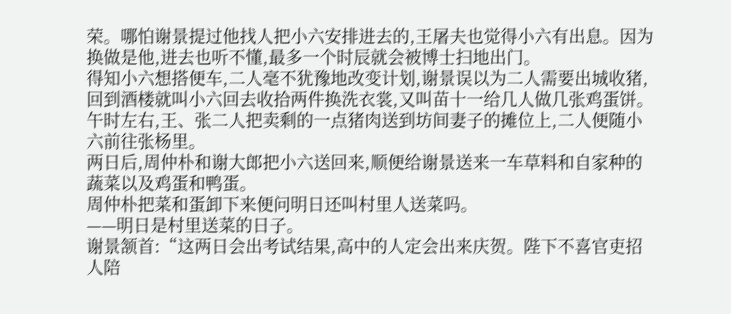荣。哪怕谢景提过他找人把小六安排进去的,王屠夫也觉得小六有出息。因为换做是他,进去也听不懂,最多一个时辰就会被博士扫地出门。
得知小六想搭便车,二人毫不犹豫地改变计划,谢景误以为二人需要出城收猪,回到酒楼就叫小六回去收拾两件换洗衣裳,又叫苗十一给几人做几张鸡蛋饼。
午时左右,王、张二人把卖剩的一点猪肉送到坊间妻子的摊位上,二人便随小六前往张杨里。
两日后,周仲朴和谢大郎把小六送回来,顺便给谢景送来一车草料和自家种的蔬菜以及鸡蛋和鸭蛋。
周仲朴把菜和蛋卸下来便问明日还叫村里人送菜吗。
——明日是村里送菜的日子。
谢景颔首:“这两日会出考试结果,高中的人定会出来庆贺。陛下不喜官吏招人陪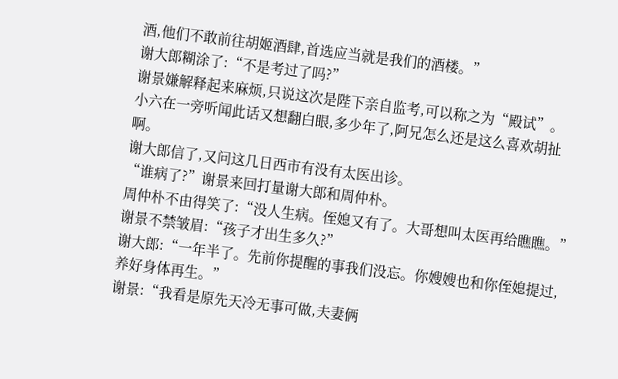酒,他们不敢前往胡姬酒肆,首选应当就是我们的酒楼。”
谢大郎糊涂了:“不是考过了吗?”
谢景嫌解释起来麻烦,只说这次是陛下亲自监考,可以称之为“殿试”。
小六在一旁听闻此话又想翻白眼,多少年了,阿兄怎么还是这么喜欢胡扯啊。
谢大郎信了,又问这几日西市有没有太医出诊。
“谁病了?”谢景来回打量谢大郎和周仲朴。
周仲朴不由得笑了:“没人生病。侄媳又有了。大哥想叫太医再给瞧瞧。”
谢景不禁皱眉:“孩子才出生多久?”
谢大郎:“一年半了。先前你提醒的事我们没忘。你嫂嫂也和你侄媳提过,养好身体再生。”
谢景:“我看是原先天冷无事可做,夫妻俩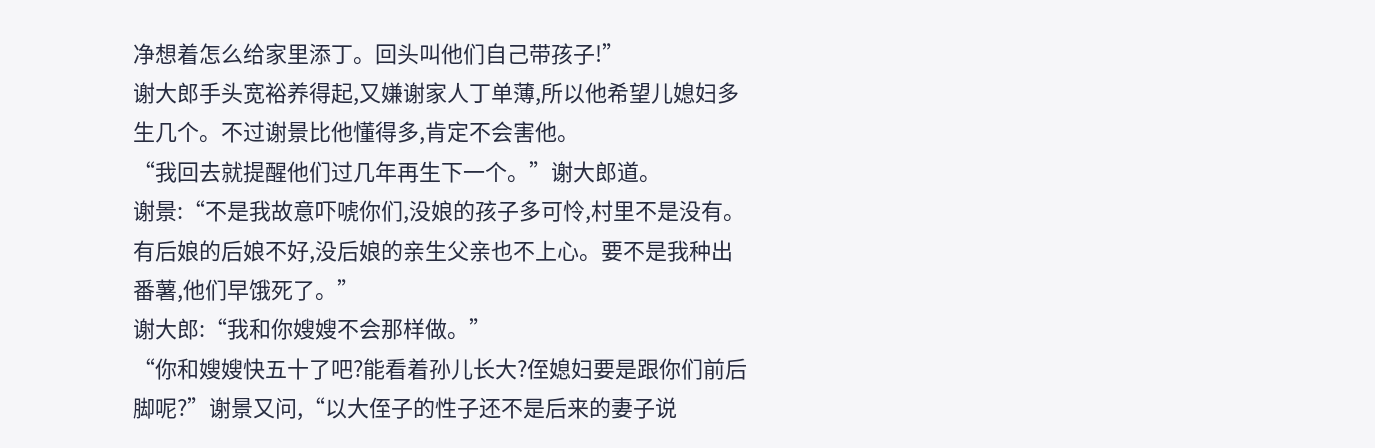净想着怎么给家里添丁。回头叫他们自己带孩子!”
谢大郎手头宽裕养得起,又嫌谢家人丁单薄,所以他希望儿媳妇多生几个。不过谢景比他懂得多,肯定不会害他。
“我回去就提醒他们过几年再生下一个。”谢大郎道。
谢景:“不是我故意吓唬你们,没娘的孩子多可怜,村里不是没有。有后娘的后娘不好,没后娘的亲生父亲也不上心。要不是我种出番薯,他们早饿死了。”
谢大郎:“我和你嫂嫂不会那样做。”
“你和嫂嫂快五十了吧?能看着孙儿长大?侄媳妇要是跟你们前后脚呢?”谢景又问,“以大侄子的性子还不是后来的妻子说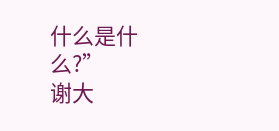什么是什么?”
谢大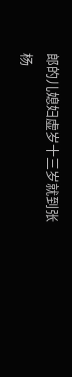郎的儿媳妇虚岁十三岁就到张杨